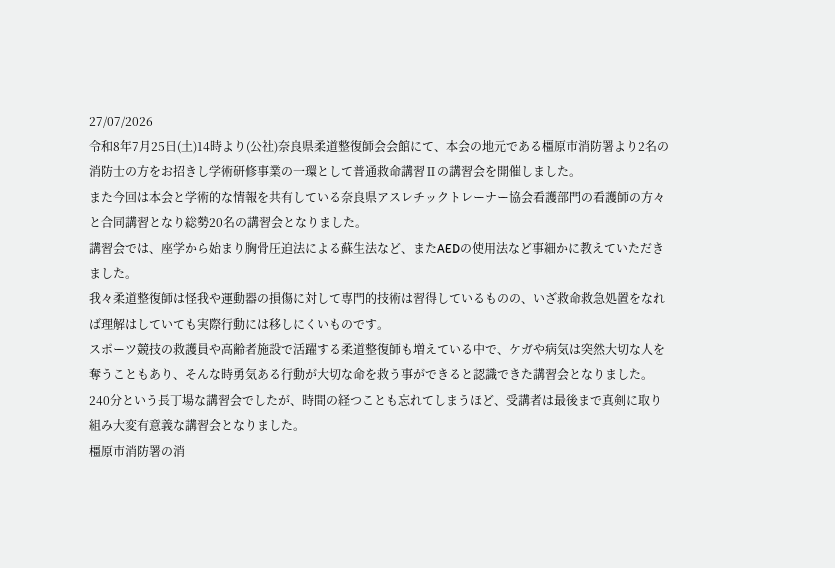27/07/2026
令和8年7月25日(土)14時より(公社)奈良県柔道整復師会会館にて、本会の地元である橿原市消防署より2名の消防士の方をお招きし学術研修事業の一環として普通救命講習Ⅱの講習会を開催しました。
また今回は本会と学術的な情報を共有している奈良県アスレチックトレーナー協会看護部門の看護師の方々と合同講習となり総勢20名の講習会となりました。
講習会では、座学から始まり胸骨圧迫法による蘇生法など、またAEDの使用法など事細かに教えていただきました。
我々柔道整復師は怪我や運動器の損傷に対して専門的技術は習得しているものの、いざ救命救急処置をなれば理解はしていても実際行動には移しにくいものです。
スポーツ競技の救護員や高齢者施設で活躍する柔道整復師も増えている中で、ケガや病気は突然大切な人を奪うこともあり、そんな時勇気ある行動が大切な命を救う事ができると認識できた講習会となりました。
240分という長丁場な講習会でしたが、時間の経つことも忘れてしまうほど、受講者は最後まで真剣に取り組み大変有意義な講習会となりました。
橿原市消防署の消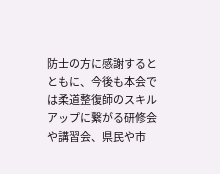防士の方に感謝するとともに、今後も本会では柔道整復師のスキルアップに繋がる研修会や講習会、県民や市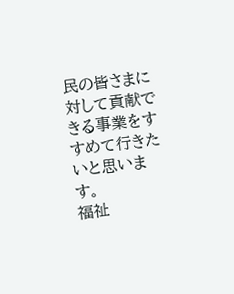民の皆さまに対して貢献できる事業をすすめて行きたいと思います。
福祉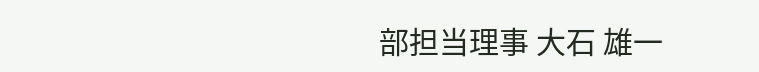部担当理事 大石 雄一